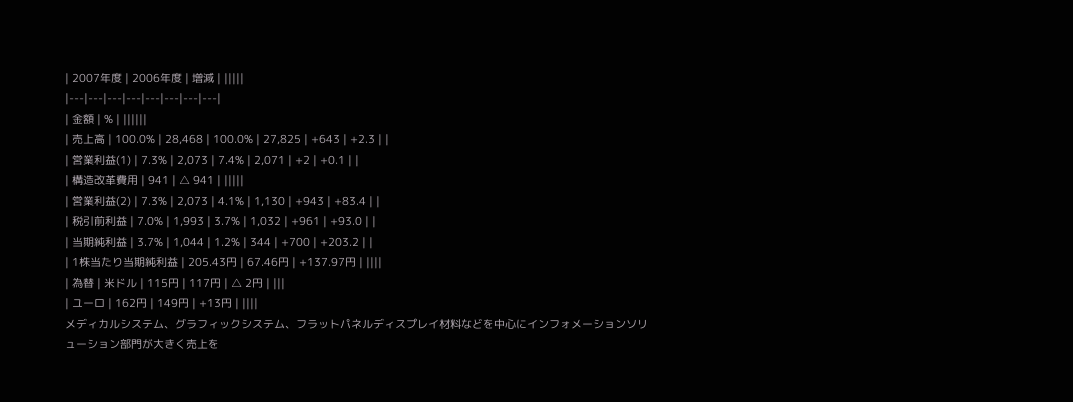| 2007年度 | 2006年度 | 増減 | |||||
|---|---|---|---|---|---|---|---|
| 金額 | % | ||||||
| 売上高 | 100.0% | 28,468 | 100.0% | 27,825 | +643 | +2.3 | |
| 営業利益(1) | 7.3% | 2,073 | 7.4% | 2,071 | +2 | +0.1 | |
| 構造改革費用 | 941 | △ 941 | |||||
| 営業利益(2) | 7.3% | 2,073 | 4.1% | 1,130 | +943 | +83.4 | |
| 税引前利益 | 7.0% | 1,993 | 3.7% | 1,032 | +961 | +93.0 | |
| 当期純利益 | 3.7% | 1,044 | 1.2% | 344 | +700 | +203.2 | |
| 1株当たり当期純利益 | 205.43円 | 67.46円 | +137.97円 | ||||
| 為替 | 米ドル | 115円 | 117円 | △ 2円 | |||
| ユーロ | 162円 | 149円 | +13円 | ||||
メディカルシステム、グラフィックシステム、フラットパネルディスプレイ材料などを中心にインフォメーションソリューション部門が大きく売上を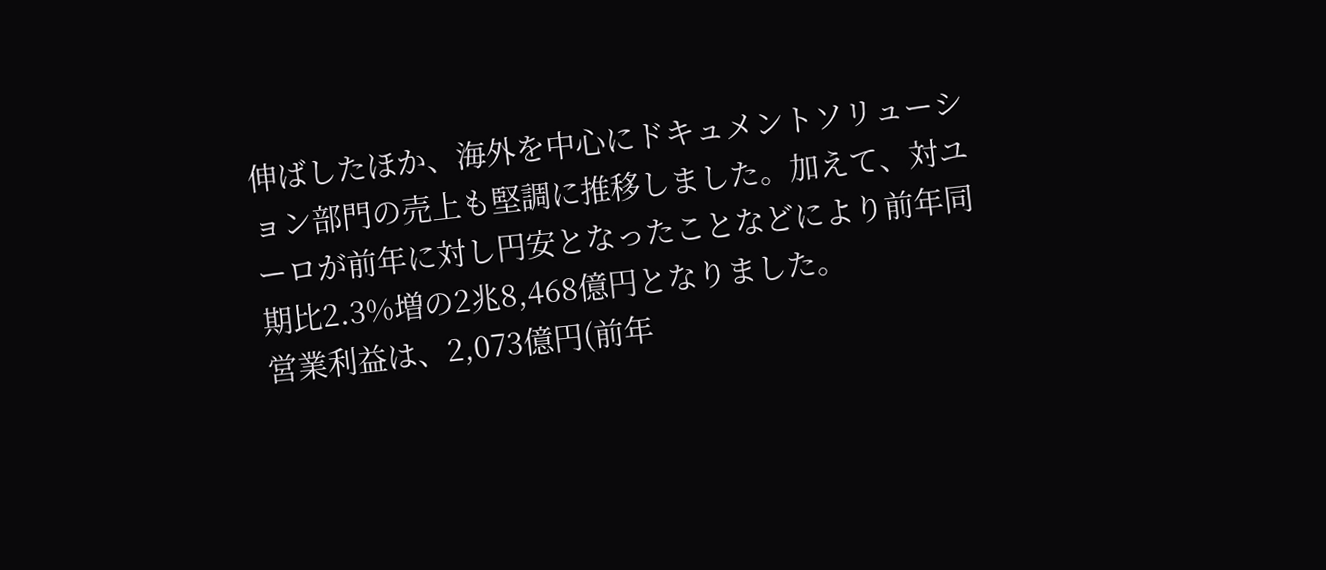伸ばしたほか、海外を中心にドキュメントソリューション部門の売上も堅調に推移しました。加えて、対ユーロが前年に対し円安となったことなどにより前年同期比2.3%増の2兆8,468億円となりました。
営業利益は、2,073億円(前年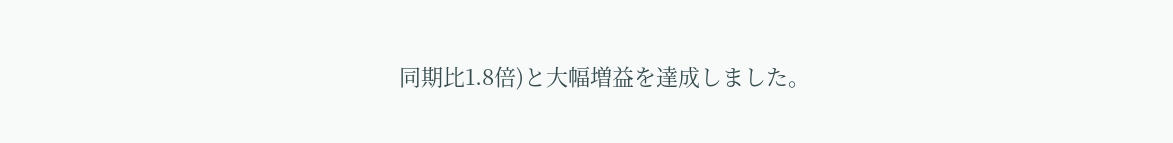同期比1.8倍)と大幅増益を達成しました。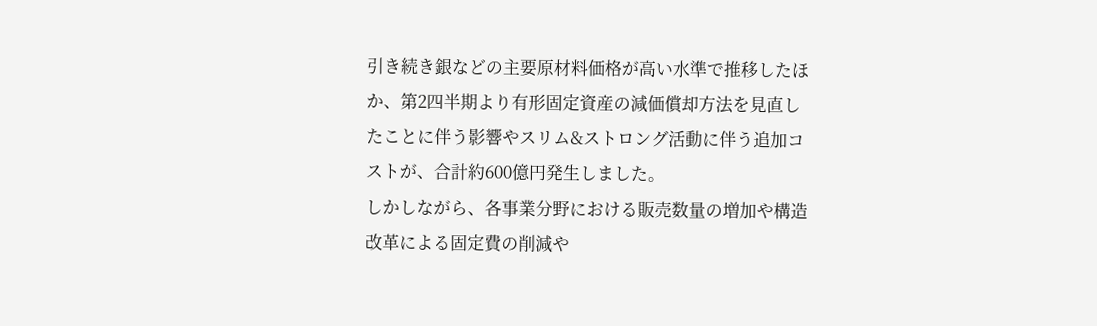引き続き銀などの主要原材料価格が高い水準で推移したほか、第2四半期より有形固定資産の減価償却方法を見直したことに伴う影響やスリム&ストロング活動に伴う追加コストが、合計約600億円発生しました。
しかしながら、各事業分野における販売数量の増加や構造改革による固定費の削減や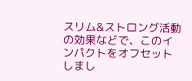スリム&ストロング活動の効果などで、このインパクトをオフセットしまし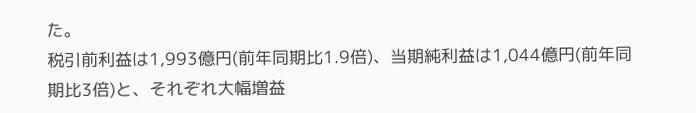た。
税引前利益は1,993億円(前年同期比1.9倍)、当期純利益は1,044億円(前年同期比3倍)と、それぞれ大幅増益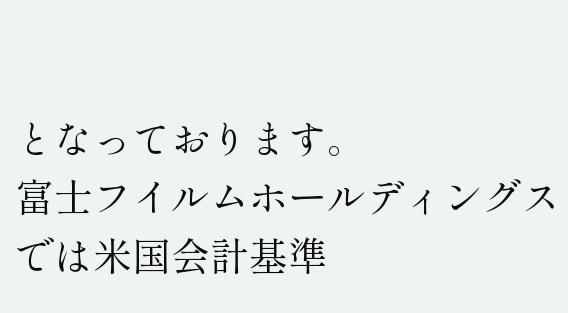となっております。
富士フイルムホールディングスでは米国会計基準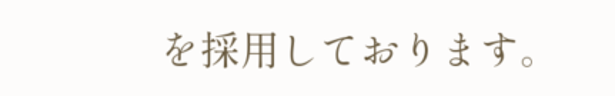を採用しております。